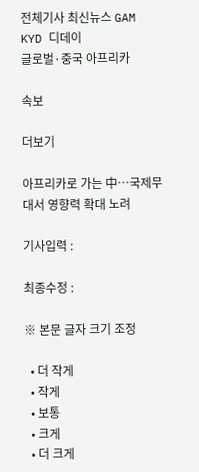전체기사 최신뉴스 GAM
KYD 디데이
글로벌·중국 아프리카

속보

더보기

아프리카로 가는 中…국제무대서 영향력 확대 노려

기사입력 :

최종수정 :

※ 본문 글자 크기 조정

  • 더 작게
  • 작게
  • 보통
  • 크게
  • 더 크게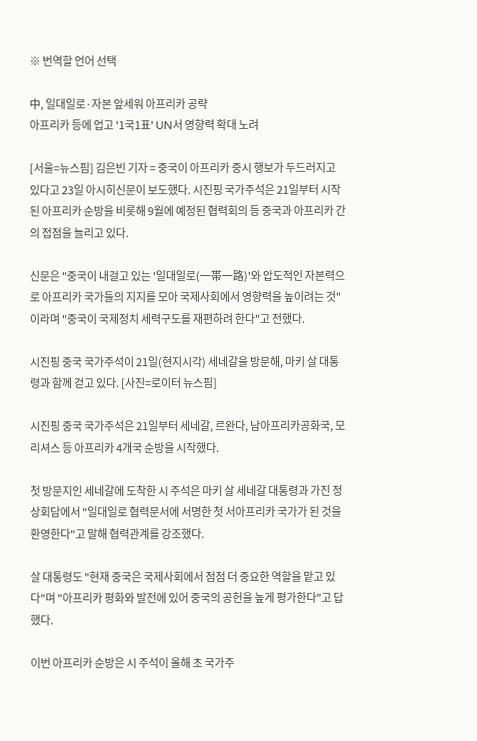※ 번역할 언어 선택

中, 일대일로·자본 앞세워 아프리카 공략
아프리카 등에 업고 '1국1표' UN서 영향력 확대 노려

[서울=뉴스핌] 김은빈 기자 = 중국이 아프리카 중시 행보가 두드러지고 있다고 23일 아시히신문이 보도했다. 시진핑 국가주석은 21일부터 시작된 아프리카 순방을 비롯해 9월에 예정된 협력회의 등 중국과 아프리카 간의 접점을 늘리고 있다.

신문은 "중국이 내걸고 있는 '일대일로(一帯一路)'와 압도적인 자본력으로 아프리카 국가들의 지지를 모아 국제사회에서 영향력을 높이려는 것"이라며 "중국이 국제정치 세력구도를 재편하려 한다"고 전했다.

시진핑 중국 국가주석이 21일(현지시각) 세네갈을 방문해, 마키 살 대통령과 함께 걷고 있다. [사진=로이터 뉴스핌]

시진핑 중국 국가주석은 21일부터 세네갈, 르완다, 남아프리카공화국, 모리셔스 등 아프리카 4개국 순방을 시작했다.

첫 방문지인 세네갈에 도착한 시 주석은 마키 살 세네갈 대통령과 가진 정상회담에서 "일대일로 협력문서에 서명한 첫 서아프리카 국가가 된 것을 환영한다"고 말해 협력관계를 강조했다.

살 대통령도 "현재 중국은 국제사회에서 점점 더 중요한 역할을 맡고 있다"며 "아프리카 평화와 발전에 있어 중국의 공헌을 높게 평가한다"고 답했다.

이번 아프리카 순방은 시 주석이 올해 초 국가주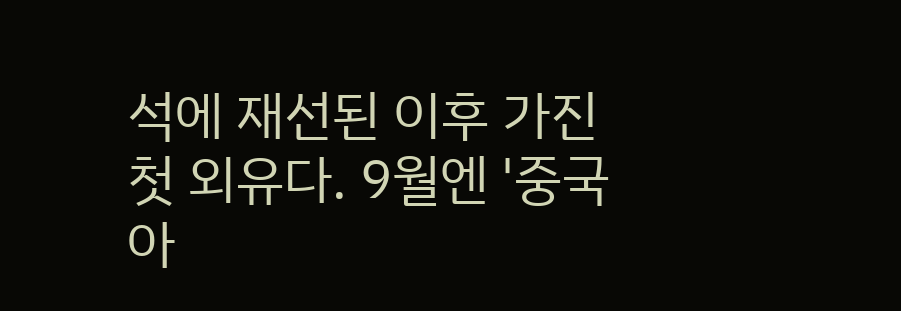석에 재선된 이후 가진 첫 외유다. 9월엔 '중국아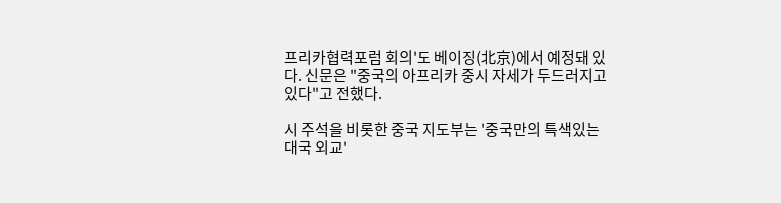프리카협력포럼 회의'도 베이징(北京)에서 예정돼 있다. 신문은 "중국의 아프리카 중시 자세가 두드러지고 있다"고 전했다.

시 주석을 비롯한 중국 지도부는 '중국만의 특색있는 대국 외교'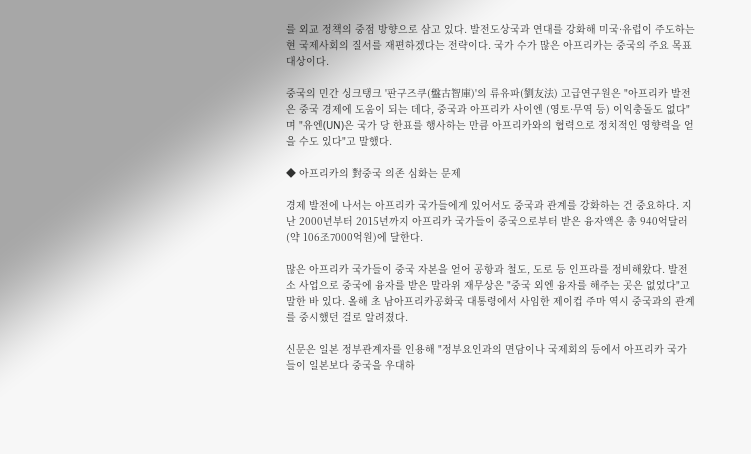를 외교 정책의 중점 방향으로 삼고 있다. 발전도상국과 연대를 강화해 미국·유럽이 주도하는 현 국제사회의 질서를 재편하겠다는 전략이다. 국가 수가 많은 아프리카는 중국의 주요 목표 대상이다.

중국의 민간 싱크탱크 '판구즈쿠(盤古智庫)'의 류유파(劉友法) 고급연구원은 "아프리카 발전은 중국 경제에 도움이 되는 데다, 중국과 아프리카 사이엔 (영토·무역 등) 이익충돌도 없다"며 "유엔(UN)은 국가 당 한표를 행사하는 만큼 아프리카와의 협력으로 정치적인 영향력을 얻을 수도 있다"고 말했다.

◆ 아프리카의 對중국 의존 심화는 문제

경제 발전에 나서는 아프리카 국가들에게 있어서도 중국과 관계를 강화하는 건 중요하다. 지난 2000년부터 2015년까지 아프리카 국가들이 중국으로부터 받은 융자액은 총 940억달러(약 106조7000억원)에 달한다.

많은 아프리카 국가들이 중국 자본을 얻어 공항과 철도, 도로 등 인프라를 정비해왔다. 발전소 사업으로 중국에 융자를 받은 말라위 재무상은 "중국 외엔 융자를 해주는 곳은 없었다"고 말한 바 있다. 올해 초 남아프리카공화국 대통령에서 사임한 제이컵 주마 역시 중국과의 관계를 중시했던 걸로 알려졌다.

신문은 일본 정부관계자를 인용해 "정부요인과의 면담이나 국제회의 등에서 아프리카 국가들이 일본보다 중국을 우대하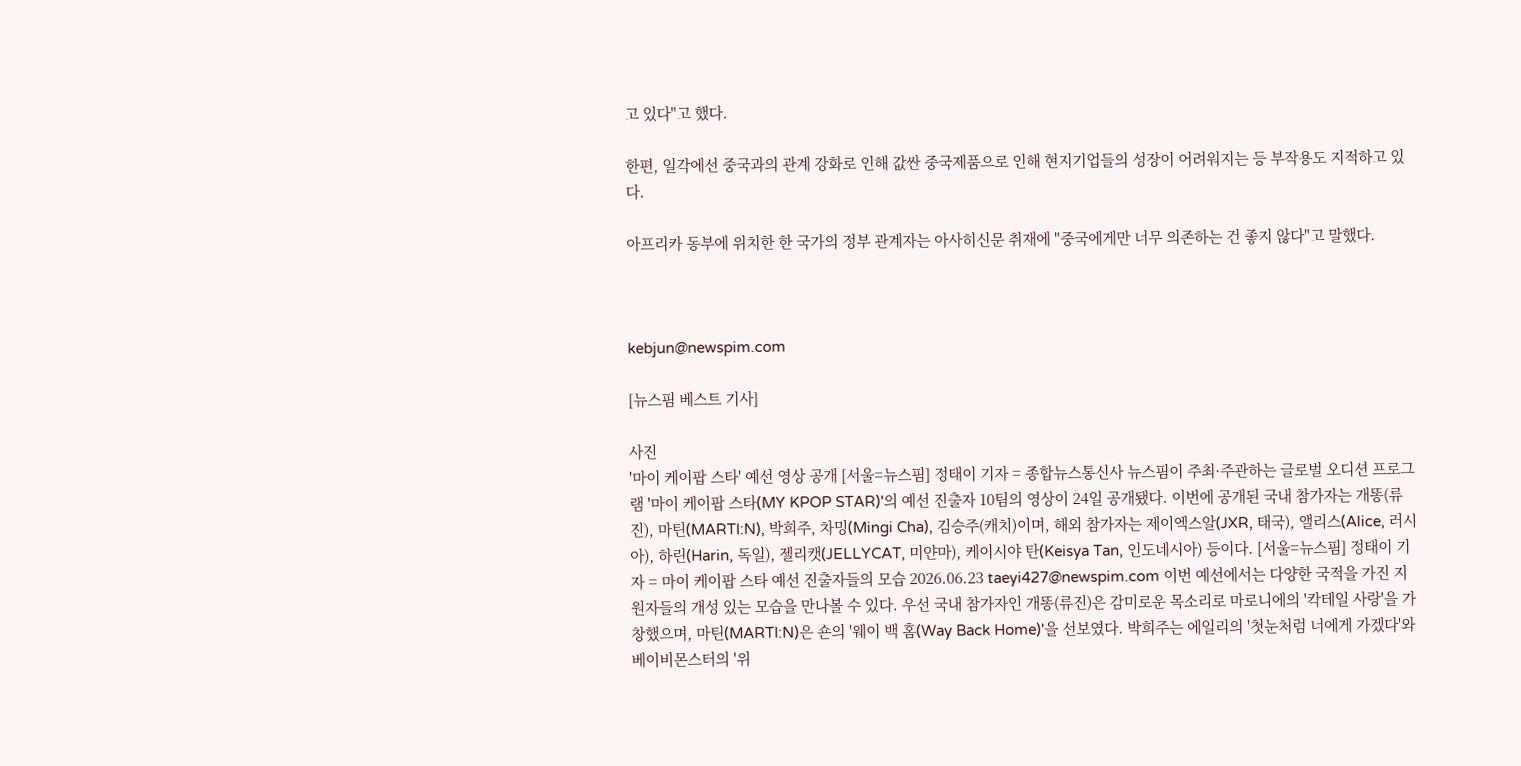고 있다"고 했다.

한편, 일각에선 중국과의 관계 강화로 인해 값싼 중국제품으로 인해 현지기업들의 성장이 어려워지는 등 부작용도 지적하고 있다.

아프리카 동부에 위치한 한 국가의 정부 관계자는 아사히신문 취재에 "중국에게만 너무 의존하는 건 좋지 않다"고 말했다.



kebjun@newspim.com

[뉴스핌 베스트 기사]

사진
'마이 케이팝 스타' 예선 영상 공개 [서울=뉴스핌] 정태이 기자 = 종합뉴스통신사 뉴스핌이 주최·주관하는 글로벌 오디션 프로그램 '마이 케이팝 스타(MY KPOP STAR)'의 예선 진출자 10팀의 영상이 24일 공개됐다. 이번에 공개된 국내 참가자는 개똥(류진), 마틴(MARTI:N), 박희주, 차밍(Mingi Cha), 김승주(캐치)이며, 해외 참가자는 제이엑스알(JXR, 태국), 앨리스(Alice, 러시아), 하린(Harin, 독일), 젤리캣(JELLYCAT, 미얀마), 케이시야 탄(Keisya Tan, 인도네시아) 등이다. [서울=뉴스핌] 정태이 기자 = 마이 케이팝 스타 예선 진출자들의 모습 2026.06.23 taeyi427@newspim.com 이번 예선에서는 다양한 국적을 가진 지원자들의 개성 있는 모습을 만나볼 수 있다. 우선 국내 참가자인 개똥(류진)은 감미로운 목소리로 마로니에의 '칵테일 사랑'을 가창했으며, 마틴(MARTI:N)은 숀의 '웨이 백 홈(Way Back Home)'을 선보였다. 박희주는 에일리의 '첫눈처럼 너에게 가겠다'와 베이비몬스터의 '위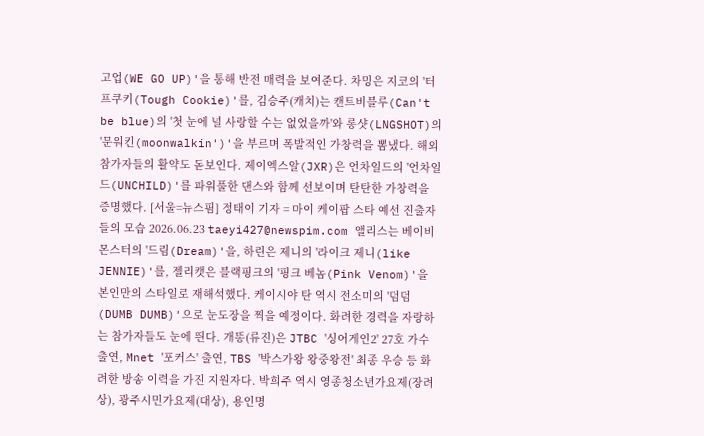고업(WE GO UP)'을 통해 반전 매력을 보여준다. 차밍은 지코의 '터프쿠키(Tough Cookie)'를, 김승주(캐치)는 캔트비블루(Can't be blue)의 '첫 눈에 널 사랑할 수는 없었을까'와 롱샷(LNGSHOT)의 '문워킨(moonwalkin')'을 부르며 폭발적인 가창력을 뽐냈다. 해외 참가자들의 활약도 돋보인다. 제이엑스알(JXR)은 언차일드의 '언차일드(UNCHILD)'를 파워풀한 댄스와 함께 선보이며 탄탄한 가창력을 증명했다. [서울=뉴스핌] 정태이 기자 = 마이 케이팝 스타 예선 진출자들의 모습 2026.06.23 taeyi427@newspim.com 앨리스는 베이비몬스터의 '드림(Dream)'을, 하린은 제니의 '라이크 제니(like JENNIE)'를, 젤리캣은 블랙핑크의 '핑크 베놈(Pink Venom)'을 본인만의 스타일로 재해석했다. 케이시야 탄 역시 전소미의 '덤덤(DUMB DUMB)'으로 눈도장을 찍을 예정이다. 화려한 경력을 자랑하는 참가자들도 눈에 띈다. 개똥(류진)은 JTBC '싱어게인2' 27호 가수 출연, Mnet '포커스' 출연, TBS '박스가왕 왕중왕전' 최종 우승 등 화려한 방송 이력을 가진 지원자다. 박희주 역시 영종청소년가요제(장려상), 광주시민가요제(대상), 용인명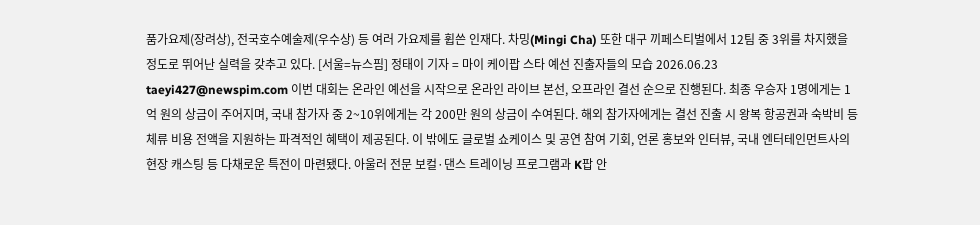품가요제(장려상), 전국호수예술제(우수상) 등 여러 가요제를 휩쓴 인재다. 차밍(Mingi Cha) 또한 대구 끼페스티벌에서 12팀 중 3위를 차지했을 정도로 뛰어난 실력을 갖추고 있다. [서울=뉴스핌] 정태이 기자 = 마이 케이팝 스타 예선 진출자들의 모습 2026.06.23 taeyi427@newspim.com 이번 대회는 온라인 예선을 시작으로 온라인 라이브 본선, 오프라인 결선 순으로 진행된다. 최종 우승자 1명에게는 1억 원의 상금이 주어지며, 국내 참가자 중 2~10위에게는 각 200만 원의 상금이 수여된다. 해외 참가자에게는 결선 진출 시 왕복 항공권과 숙박비 등 체류 비용 전액을 지원하는 파격적인 혜택이 제공된다. 이 밖에도 글로벌 쇼케이스 및 공연 참여 기회, 언론 홍보와 인터뷰, 국내 엔터테인먼트사의 현장 캐스팅 등 다채로운 특전이 마련됐다. 아울러 전문 보컬·댄스 트레이닝 프로그램과 K팝 안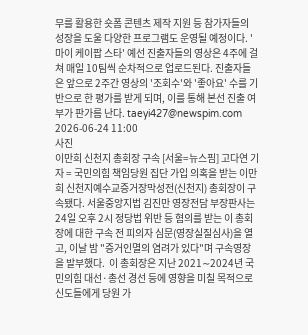무를 활용한 숏폼 콘텐츠 제작 지원 등 참가자들의 성장을 도울 다양한 프로그램도 운영될 예정이다. '마이 케이팝 스타' 예선 진출자들의 영상은 4주에 걸쳐 매일 10팀씩 순차적으로 업로드된다. 진출자들은 앞으로 2주간 영상의 '조회수'와 '좋아요' 수를 기반으로 한 평가를 받게 되며, 이를 통해 본선 진출 여부가 판가름 난다. taeyi427@newspim.com 2026-06-24 11:00
사진
이만희 신천지 총회장 구속 [서울=뉴스핌] 고다연 기자 = 국민의힘 책임당원 집단 가입 의혹을 받는 이만희 신천지예수교증거장막성전(신천지) 총회장이 구속됐다. 서울중앙지법 김진만 영장전담 부장판사는 24일 오후 2시 정당법 위반 등 혐의를 받는 이 총회장에 대한 구속 전 피의자 심문(영장실질심사)을 열고, 이날 밤 "증거인멸의 염려가 있다"며 구속영장을 발부했다.  이 총회장은 지난 2021∼2024년 국민의힘 대선·총선 경선 등에 영향을 미칠 목적으로 신도들에게 당원 가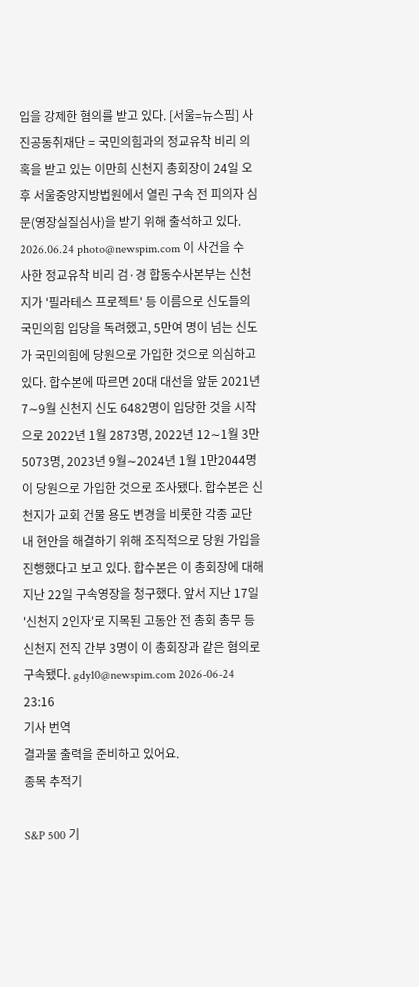입을 강제한 혐의를 받고 있다. [서울=뉴스핌] 사진공동취재단 = 국민의힘과의 정교유착 비리 의혹을 받고 있는 이만희 신천지 총회장이 24일 오후 서울중앙지방법원에서 열린 구속 전 피의자 심문(영장실질심사)을 받기 위해 출석하고 있다. 2026.06.24 photo@newspim.com 이 사건을 수사한 정교유착 비리 검·경 합동수사본부는 신천지가 '필라테스 프로젝트' 등 이름으로 신도들의 국민의힘 입당을 독려했고, 5만여 명이 넘는 신도가 국민의힘에 당원으로 가입한 것으로 의심하고 있다. 합수본에 따르면 20대 대선을 앞둔 2021년 7∼9월 신천지 신도 6482명이 입당한 것을 시작으로 2022년 1월 2873명, 2022년 12∼1월 3만5073명, 2023년 9월∼2024년 1월 1만2044명이 당원으로 가입한 것으로 조사됐다. 합수본은 신천지가 교회 건물 용도 변경을 비롯한 각종 교단 내 현안을 해결하기 위해 조직적으로 당원 가입을 진행했다고 보고 있다. 합수본은 이 총회장에 대해 지난 22일 구속영장을 청구했다. 앞서 지난 17일 '신천지 2인자'로 지목된 고동안 전 총회 총무 등 신천지 전직 간부 3명이 이 총회장과 같은 혐의로 구속됐다. gdy10@newspim.com 2026-06-24 23:16
기사 번역
결과물 출력을 준비하고 있어요.
종목 추적기

S&P 500 기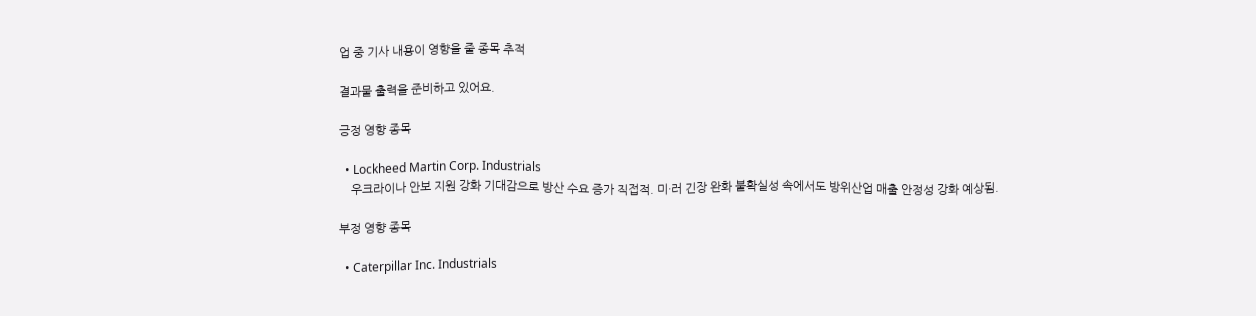업 중 기사 내용이 영향을 줄 종목 추적

결과물 출력을 준비하고 있어요.

긍정 영향 종목

  • Lockheed Martin Corp. Industrials
    우크라이나 안보 지원 강화 기대감으로 방산 수요 증가 직접적. 미·러 긴장 완화 불확실성 속에서도 방위산업 매출 안정성 강화 예상됨.

부정 영향 종목

  • Caterpillar Inc. Industrials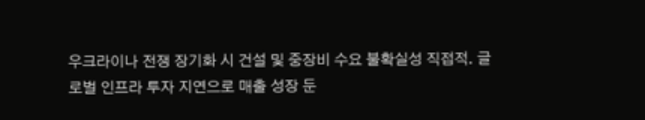우크라이나 전쟁 장기화 시 건설 및 중장비 수요 불확실성 직접적. 글로벌 인프라 투자 지연으로 매출 성장 둔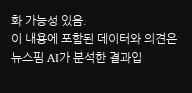화 가능성 있음.
이 내용에 포함된 데이터와 의견은 뉴스핌 AI가 분석한 결과입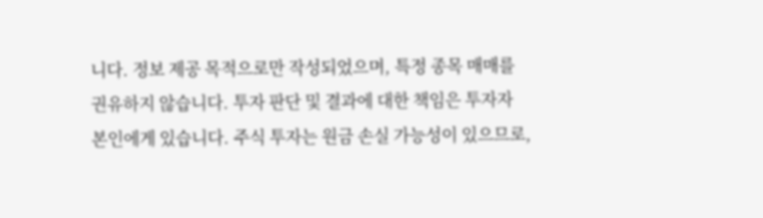니다. 정보 제공 목적으로만 작성되었으며, 특정 종목 매매를 권유하지 않습니다. 투자 판단 및 결과에 대한 책임은 투자자 본인에게 있습니다. 주식 투자는 원금 손실 가능성이 있으므로,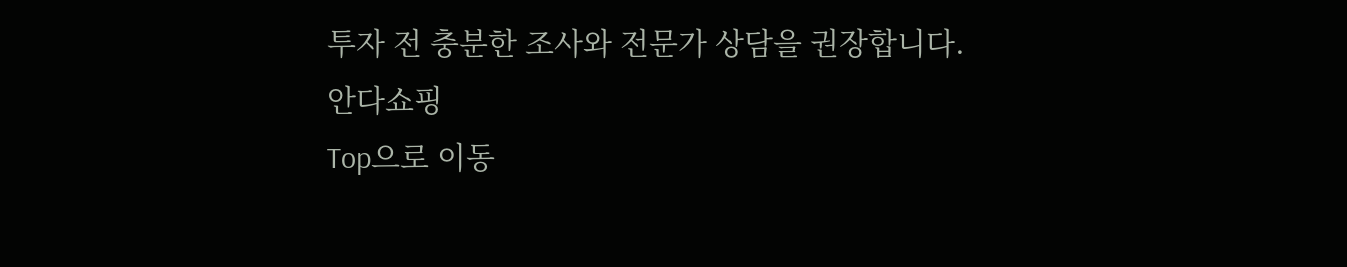투자 전 충분한 조사와 전문가 상담을 권장합니다.
안다쇼핑
Top으로 이동